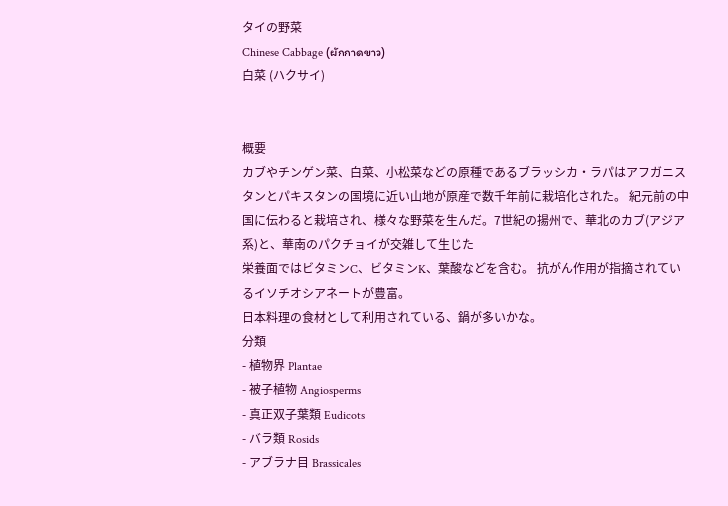タイの野菜
Chinese Cabbage (ผักกาดขาว)
白菜 (ハクサイ)


概要
カブやチンゲン菜、白菜、小松菜などの原種であるブラッシカ・ラパはアフガニスタンとパキスタンの国境に近い山地が原産で数千年前に栽培化された。 紀元前の中国に伝わると栽培され、様々な野菜を生んだ。7世紀の揚州で、華北のカブ(アジア系)と、華南のパクチョイが交雑して生じた
栄養面ではビタミンC、ビタミンK、葉酸などを含む。 抗がん作用が指摘されているイソチオシアネートが豊富。
日本料理の食材として利用されている、鍋が多いかな。
分類
- 植物界 Plantae
- 被子植物 Angiosperms
- 真正双子葉類 Eudicots
- バラ類 Rosids
- アブラナ目 Brassicales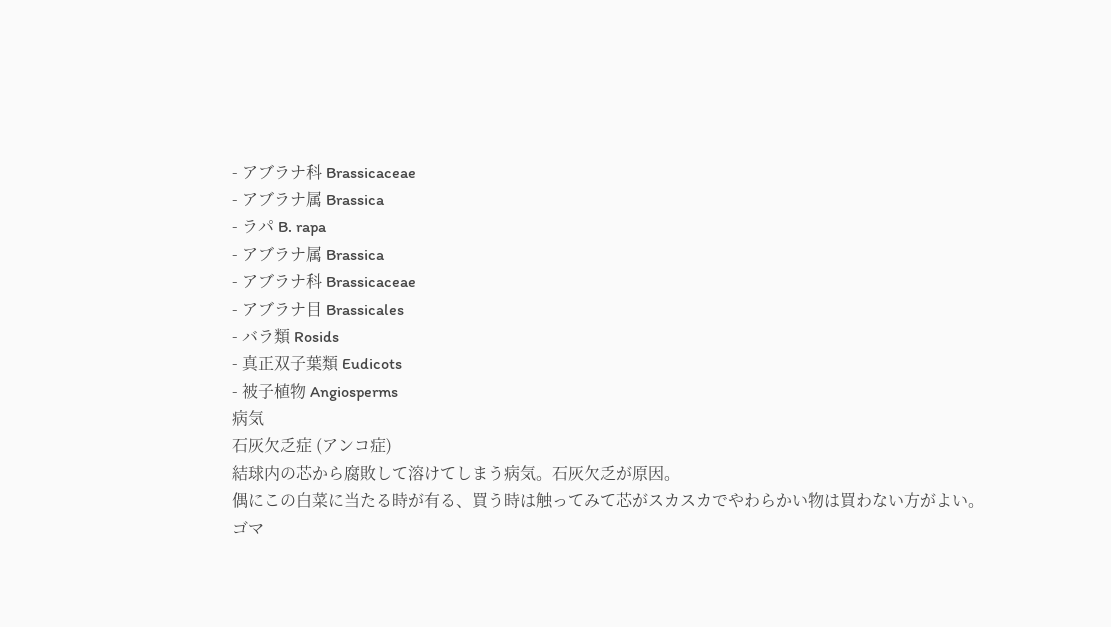- アブラナ科 Brassicaceae
- アブラナ属 Brassica
- ラパ B. rapa
- アブラナ属 Brassica
- アブラナ科 Brassicaceae
- アブラナ目 Brassicales
- バラ類 Rosids
- 真正双子葉類 Eudicots
- 被子植物 Angiosperms
病気
石灰欠乏症 (アンコ症)
結球内の芯から腐敗して溶けてしまう病気。石灰欠乏が原因。
偶にこの白菜に当たる時が有る、買う時は触ってみて芯がスカスカでやわらかい物は買わない方がよい。
ゴマ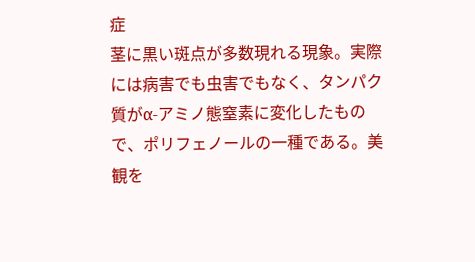症
茎に黒い斑点が多数現れる現象。実際には病害でも虫害でもなく、タンパク質がα-アミノ態窒素に変化したもので、ポリフェノールの一種である。美観を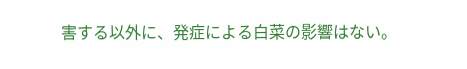害する以外に、発症による白菜の影響はない。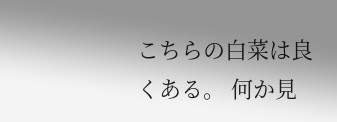こちらの白菜は良くある。 何か見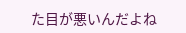た目が悪いんだよね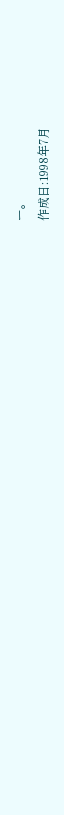ー。
作成日:1998年7月